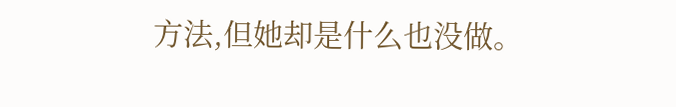方法,但她却是什么也没做。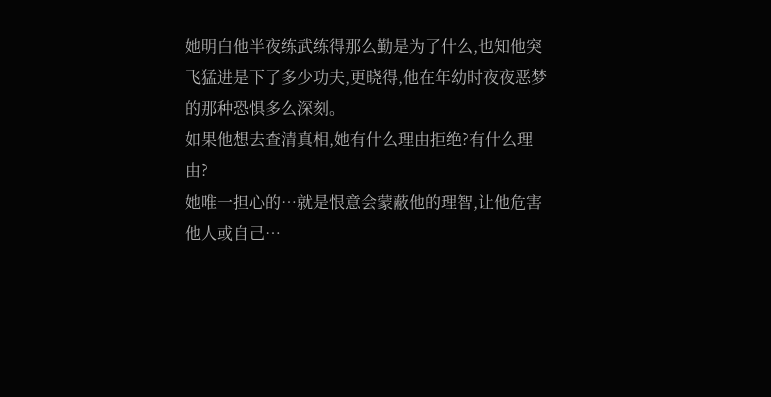她明白他半夜练武练得那么勤是为了什么,也知他突飞猛进是下了多少功夫,更晓得,他在年幼时夜夜恶梦的那种恐惧多么深刻。
如果他想去查清真相,她有什么理由拒绝?有什么理由?
她唯一担心的…就是恨意会蒙蔽他的理智,让他危害他人或自己…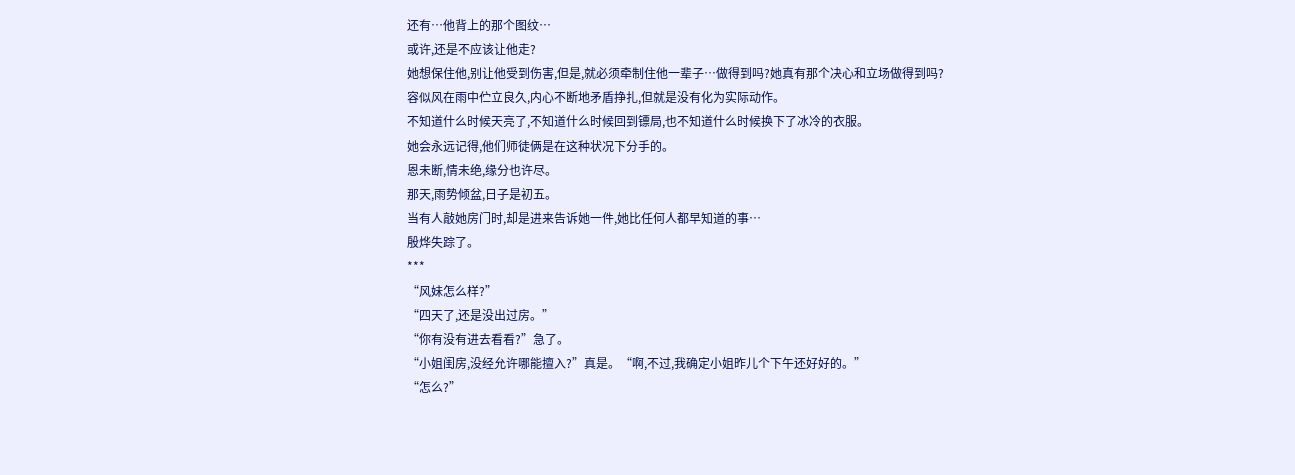还有…他背上的那个图纹…
或许,还是不应该让他走?
她想保住他,别让他受到伤害,但是,就必须牵制住他一辈子…做得到吗?她真有那个决心和立场做得到吗?
容似风在雨中伫立良久,内心不断地矛盾挣扎,但就是没有化为实际动作。
不知道什么时候天亮了,不知道什么时候回到镖局,也不知道什么时候换下了冰冷的衣服。
她会永远记得,他们师徒俩是在这种状况下分手的。
恩未断,情未绝,缘分也许尽。
那天,雨势倾盆,日子是初五。
当有人敲她房门时,却是进来告诉她一件,她比任何人都早知道的事…
殷烨失踪了。
***
“风妹怎么样?”
“四天了,还是没出过房。”
“你有没有进去看看?”急了。
“小姐闺房,没经允许哪能擅入?”真是。“啊,不过,我确定小姐昨儿个下午还好好的。”
“怎么?”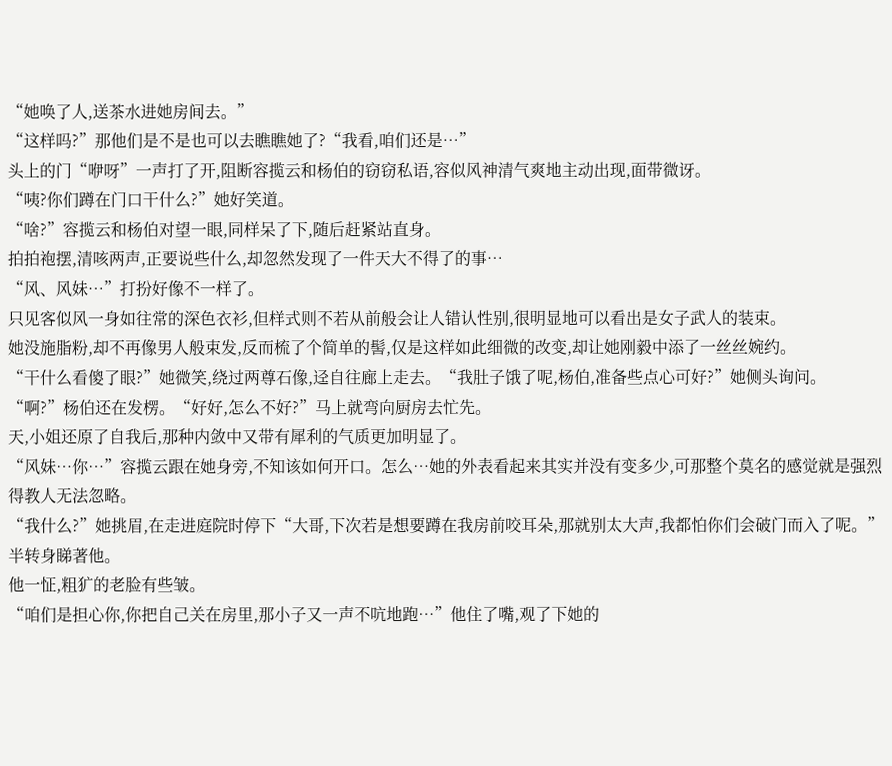“她唤了人,送茶水进她房间去。”
“这样吗?”那他们是不是也可以去瞧瞧她了?“我看,咱们还是…”
头上的门“咿呀”一声打了开,阻断容揽云和杨伯的窃窃私语,容似风神清气爽地主动出现,面带微讶。
“咦?你们蹲在门口干什么?”她好笑道。
“啥?”容揽云和杨伯对望一眼,同样呆了下,随后赶紧站直身。
拍拍袍摆,清咳两声,正要说些什么,却忽然发现了一件天大不得了的事…
“风、风妹…”打扮好像不一样了。
只见客似风一身如往常的深色衣衫,但样式则不若从前般会让人错认性别,很明显地可以看出是女子武人的装束。
她没施脂粉,却不再像男人般束发,反而梳了个简单的髻,仅是这样如此细微的改变,却让她刚毅中添了一丝丝婉约。
“干什么看傻了眼?”她微笑,绕过两尊石像,迳自往廊上走去。“我肚子饿了呢,杨伯,准备些点心可好?”她侧头询问。
“啊?”杨伯还在发楞。“好好,怎么不好?”马上就弯向厨房去忙先。
天,小姐还原了自我后,那种内敛中又带有犀利的气质更加明显了。
“风妹…你…”容揽云跟在她身旁,不知该如何开口。怎么…她的外表看起来其实并没有变多少,可那整个莫名的感觉就是强烈得教人无法忽略。
“我什么?”她挑眉,在走进庭院时停下“大哥,下次若是想要蹲在我房前咬耳朵,那就别太大声,我都怕你们会破门而入了呢。”半转身睇著他。
他一怔,粗犷的老脸有些皱。
“咱们是担心你,你把自己关在房里,那小子又一声不吭地跑…”他住了嘴,观了下她的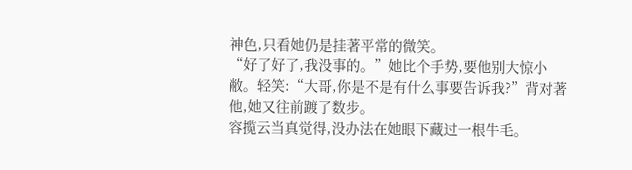神色,只看她仍是挂著平常的微笑。
“好了好了,我没事的。”她比个手势,要他别大惊小敝。轻笑:“大哥,你是不是有什么事要告诉我?”背对著他,她又往前踱了数步。
容揽云当真觉得,没办法在她眼下藏过一根牛毛。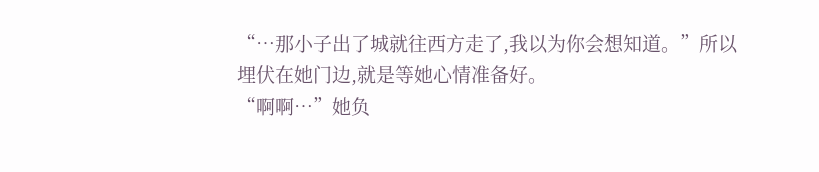“…那小子出了城就往西方走了,我以为你会想知道。”所以埋伏在她门边,就是等她心情准备好。
“啊啊…”她负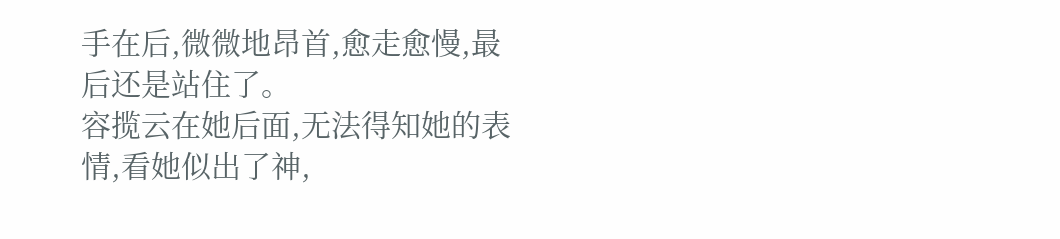手在后,微微地昂首,愈走愈慢,最后还是站住了。
容揽云在她后面,无法得知她的表情,看她似出了神,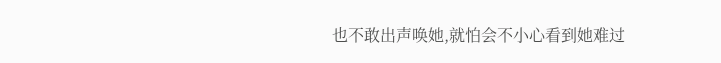也不敢出声唤她,就怕会不小心看到她难过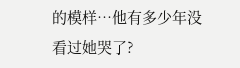的模样…他有多少年没看过她哭了?